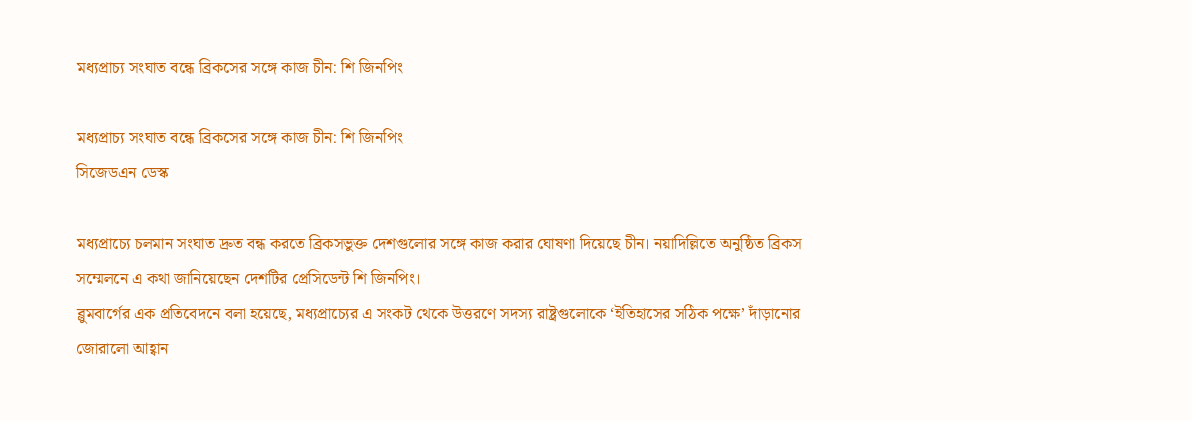মধ্যপ্রাচ্য সংঘাত বন্ধে ব্রিকসের সঙ্গে কাজ চীন: শি জিনপিং

মধ্যপ্রাচ্য সংঘাত বন্ধে ব্রিকসের সঙ্গে কাজ চীন: শি জিনপিং
সিজেডএন ডেস্ক

মধ্যপ্রাচ্যে চলমান সংঘাত দ্রুত বন্ধ করতে ব্রিকসভুক্ত দেশগুলোর সঙ্গে কাজ করার ঘোষণা দিয়েছে চীন। নয়াদিল্লিতে অনুষ্ঠিত ব্রিকস সম্মেলনে এ কথা জানিয়েছেন দেশটির প্রেসিডেন্ট শি জিনপিং।
ব্লুমবার্গের এক প্রতিবেদনে বলা হয়েছে, মধ্যপ্রাচ্যের এ সংকট থেকে উত্তরণে সদস্য রাষ্ট্রগুলোকে ‘ইতিহাসের সঠিক পক্ষে’ দাঁড়ানোর জোরালো আহ্বান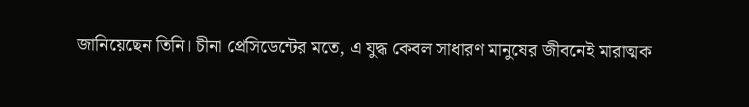জানিয়েছেন তিনি। চীনা প্রেসিডেন্টের মতে, এ যুদ্ধ কেবল সাধারণ মানুষের জীবনেই মারাত্মক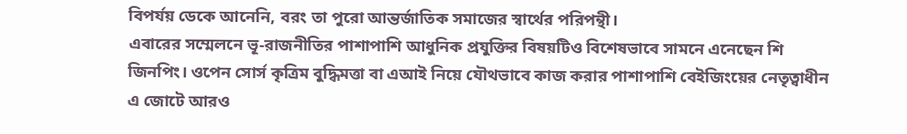বিপর্যয় ডেকে আনেনি, বরং তা পুরো আন্তর্জাতিক সমাজের স্বার্থের পরিপন্থী।
এবারের সম্মেলনে ভূ-রাজনীতির পাশাপাশি আধুনিক প্রযুক্তির বিষয়টিও বিশেষভাবে সামনে এনেছেন শি জিনপিং। ওপেন সোর্স কৃত্রিম বুদ্ধিমত্তা বা এআই নিয়ে যৌথভাবে কাজ করার পাশাপাশি বেইজিংয়ের নেতৃত্বাধীন এ জোটে আরও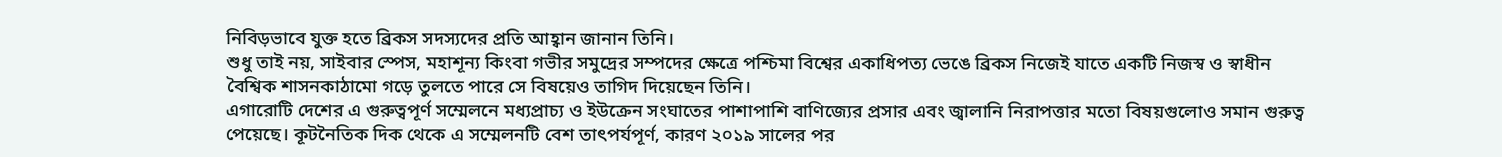নিবিড়ভাবে যুক্ত হতে ব্রিকস সদস্যদের প্রতি আহ্বান জানান তিনি।
শুধু তাই নয়, সাইবার স্পেস, মহাশূন্য কিংবা গভীর সমুদ্রের সম্পদের ক্ষেত্রে পশ্চিমা বিশ্বের একাধিপত্য ভেঙে ব্রিকস নিজেই যাতে একটি নিজস্ব ও স্বাধীন বৈশ্বিক শাসনকাঠামো গড়ে তুলতে পারে সে বিষয়েও তাগিদ দিয়েছেন তিনি।
এগারোটি দেশের এ গুরুত্বপূর্ণ সম্মেলনে মধ্যপ্রাচ্য ও ইউক্রেন সংঘাতের পাশাপাশি বাণিজ্যের প্রসার এবং জ্বালানি নিরাপত্তার মতো বিষয়গুলোও সমান গুরুত্ব পেয়েছে। কূটনৈতিক দিক থেকে এ সম্মেলনটি বেশ তাৎপর্যপূর্ণ, কারণ ২০১৯ সালের পর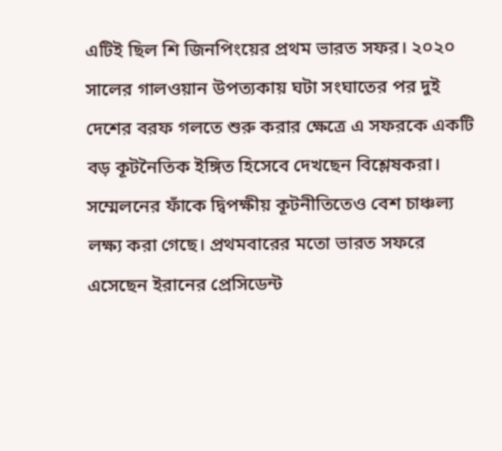এটিই ছিল শি জিনপিংয়ের প্রথম ভারত সফর। ২০২০ সালের গালওয়ান উপত্যকায় ঘটা সংঘাতের পর দুই দেশের বরফ গলতে শুরু করার ক্ষেত্রে এ সফরকে একটি বড় কূটনৈতিক ইঙ্গিত হিসেবে দেখছেন বিশ্লেষকরা।
সম্মেলনের ফাঁকে দ্বিপক্ষীয় কূটনীতিতেও বেশ চাঞ্চল্য লক্ষ্য করা গেছে। প্রথমবারের মতো ভারত সফরে এসেছেন ইরানের প্রেসিডেন্ট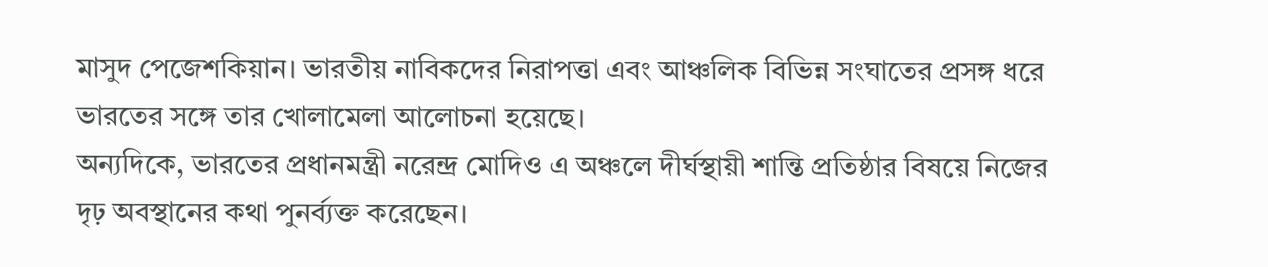মাসুদ পেজেশকিয়ান। ভারতীয় নাবিকদের নিরাপত্তা এবং আঞ্চলিক বিভিন্ন সংঘাতের প্রসঙ্গ ধরে ভারতের সঙ্গে তার খোলামেলা আলোচনা হয়েছে।
অন্যদিকে, ভারতের প্রধানমন্ত্রী নরেন্দ্র মোদিও এ অঞ্চলে দীর্ঘস্থায়ী শান্তি প্রতিষ্ঠার বিষয়ে নিজের দৃঢ় অবস্থানের কথা পুনর্ব্যক্ত করেছেন।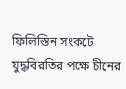ফিলিস্তিন সংকটে যুদ্ধবিরতির পক্ষে চীনের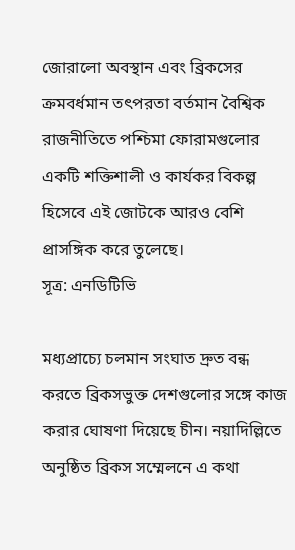জোরালো অবস্থান এবং ব্রিকসের ক্রমবর্ধমান তৎপরতা বর্তমান বৈশ্বিক রাজনীতিতে পশ্চিমা ফোরামগুলোর একটি শক্তিশালী ও কার্যকর বিকল্প হিসেবে এই জোটকে আরও বেশি প্রাসঙ্গিক করে তুলেছে।
সূত্র: এনডিটিভি

মধ্যপ্রাচ্যে চলমান সংঘাত দ্রুত বন্ধ করতে ব্রিকসভুক্ত দেশগুলোর সঙ্গে কাজ করার ঘোষণা দিয়েছে চীন। নয়াদিল্লিতে অনুষ্ঠিত ব্রিকস সম্মেলনে এ কথা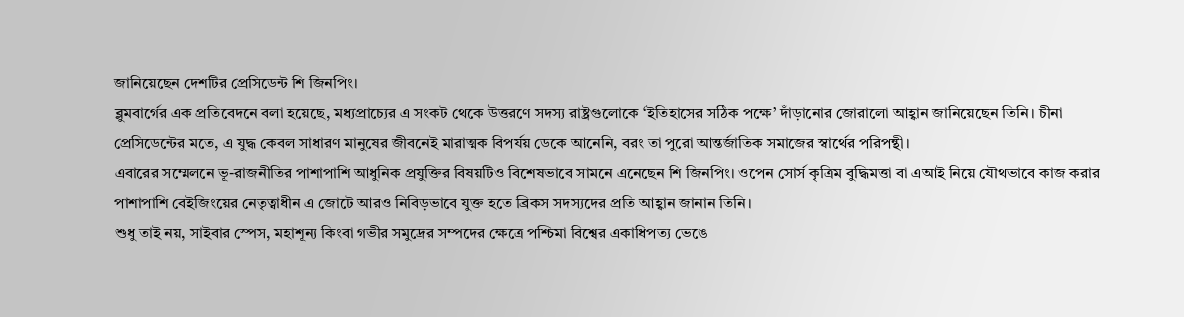জানিয়েছেন দেশটির প্রেসিডেন্ট শি জিনপিং।
ব্লুমবার্গের এক প্রতিবেদনে বলা হয়েছে, মধ্যপ্রাচ্যের এ সংকট থেকে উত্তরণে সদস্য রাষ্ট্রগুলোকে ‘ইতিহাসের সঠিক পক্ষে’ দাঁড়ানোর জোরালো আহ্বান জানিয়েছেন তিনি। চীনা প্রেসিডেন্টের মতে, এ যুদ্ধ কেবল সাধারণ মানুষের জীবনেই মারাত্মক বিপর্যয় ডেকে আনেনি, বরং তা পুরো আন্তর্জাতিক সমাজের স্বার্থের পরিপন্থী।
এবারের সম্মেলনে ভূ-রাজনীতির পাশাপাশি আধুনিক প্রযুক্তির বিষয়টিও বিশেষভাবে সামনে এনেছেন শি জিনপিং। ওপেন সোর্স কৃত্রিম বুদ্ধিমত্তা বা এআই নিয়ে যৌথভাবে কাজ করার পাশাপাশি বেইজিংয়ের নেতৃত্বাধীন এ জোটে আরও নিবিড়ভাবে যুক্ত হতে ব্রিকস সদস্যদের প্রতি আহ্বান জানান তিনি।
শুধু তাই নয়, সাইবার স্পেস, মহাশূন্য কিংবা গভীর সমুদ্রের সম্পদের ক্ষেত্রে পশ্চিমা বিশ্বের একাধিপত্য ভেঙে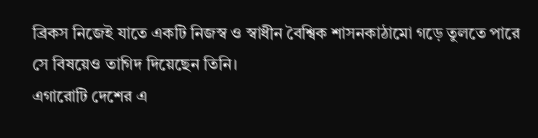ব্রিকস নিজেই যাতে একটি নিজস্ব ও স্বাধীন বৈশ্বিক শাসনকাঠামো গড়ে তুলতে পারে সে বিষয়েও তাগিদ দিয়েছেন তিনি।
এগারোটি দেশের এ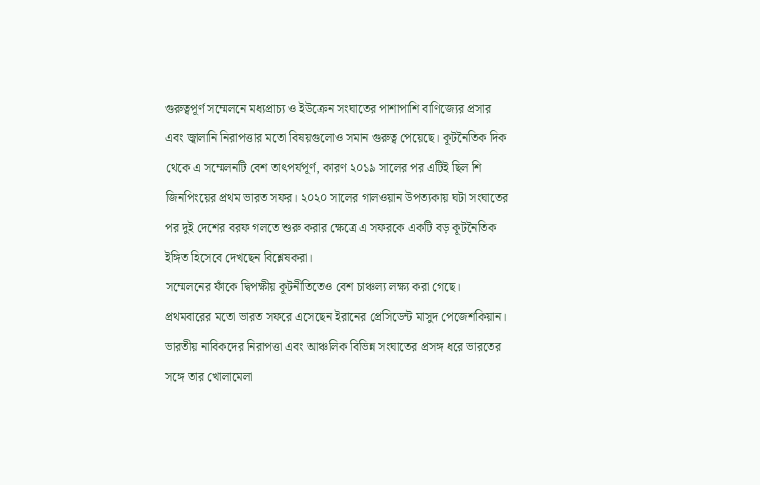গুরুত্বপূর্ণ সম্মেলনে মধ্যপ্রাচ্য ও ইউক্রেন সংঘাতের পাশাপাশি বাণিজ্যের প্রসার এবং জ্বালানি নিরাপত্তার মতো বিষয়গুলোও সমান গুরুত্ব পেয়েছে। কূটনৈতিক দিক থেকে এ সম্মেলনটি বেশ তাৎপর্যপূর্ণ, কারণ ২০১৯ সালের পর এটিই ছিল শি জিনপিংয়ের প্রথম ভারত সফর। ২০২০ সালের গালওয়ান উপত্যকায় ঘটা সংঘাতের পর দুই দেশের বরফ গলতে শুরু করার ক্ষেত্রে এ সফরকে একটি বড় কূটনৈতিক ইঙ্গিত হিসেবে দেখছেন বিশ্লেষকরা।
সম্মেলনের ফাঁকে দ্বিপক্ষীয় কূটনীতিতেও বেশ চাঞ্চল্য লক্ষ্য করা গেছে। প্রথমবারের মতো ভারত সফরে এসেছেন ইরানের প্রেসিডেন্ট মাসুদ পেজেশকিয়ান। ভারতীয় নাবিকদের নিরাপত্তা এবং আঞ্চলিক বিভিন্ন সংঘাতের প্রসঙ্গ ধরে ভারতের সঙ্গে তার খোলামেলা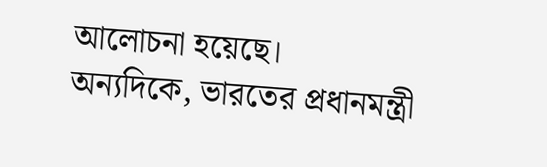আলোচনা হয়েছে।
অন্যদিকে, ভারতের প্রধানমন্ত্রী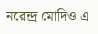নরেন্দ্র মোদিও এ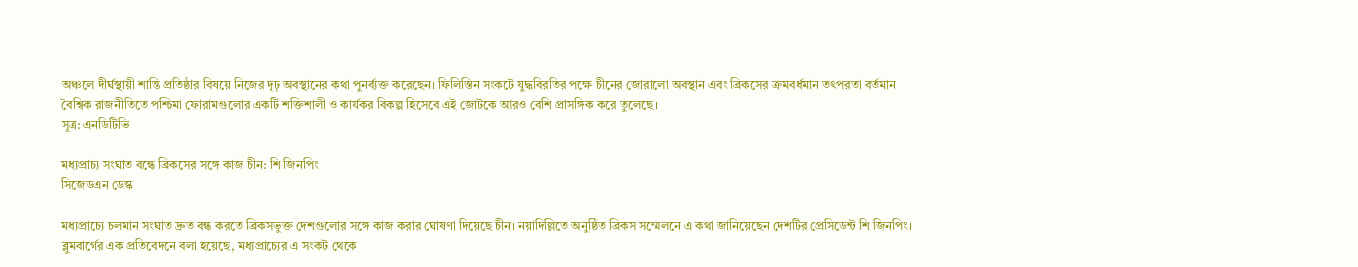অঞ্চলে দীর্ঘস্থায়ী শান্তি প্রতিষ্ঠার বিষয়ে নিজের দৃঢ় অবস্থানের কথা পুনর্ব্যক্ত করেছেন। ফিলিস্তিন সংকটে যুদ্ধবিরতির পক্ষে চীনের জোরালো অবস্থান এবং ব্রিকসের ক্রমবর্ধমান তৎপরতা বর্তমান বৈশ্বিক রাজনীতিতে পশ্চিমা ফোরামগুলোর একটি শক্তিশালী ও কার্যকর বিকল্প হিসেবে এই জোটকে আরও বেশি প্রাসঙ্গিক করে তুলেছে।
সূত্র: এনডিটিভি

মধ্যপ্রাচ্য সংঘাত বন্ধে ব্রিকসের সঙ্গে কাজ চীন: শি জিনপিং
সিজেডএন ডেস্ক

মধ্যপ্রাচ্যে চলমান সংঘাত দ্রুত বন্ধ করতে ব্রিকসভুক্ত দেশগুলোর সঙ্গে কাজ করার ঘোষণা দিয়েছে চীন। নয়াদিল্লিতে অনুষ্ঠিত ব্রিকস সম্মেলনে এ কথা জানিয়েছেন দেশটির প্রেসিডেন্ট শি জিনপিং।
ব্লুমবার্গের এক প্রতিবেদনে বলা হয়েছে, মধ্যপ্রাচ্যের এ সংকট থেকে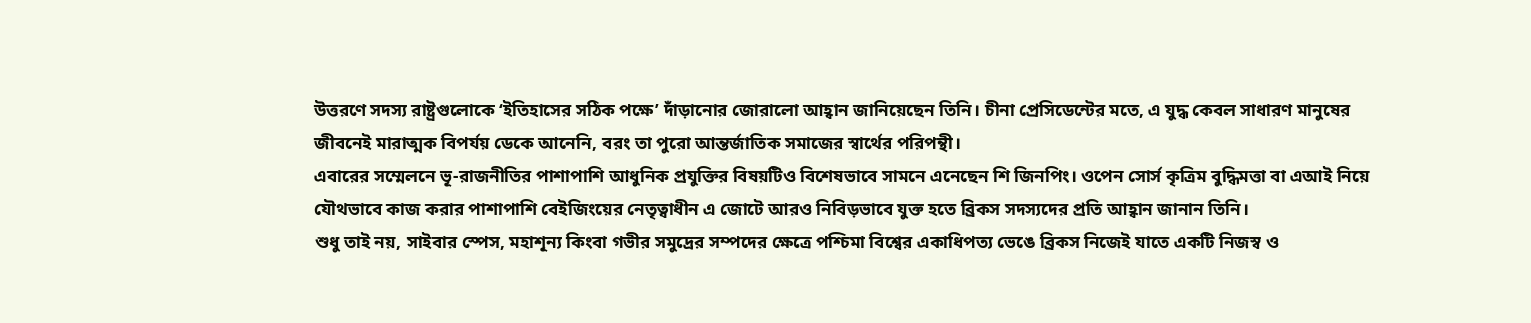উত্তরণে সদস্য রাষ্ট্রগুলোকে ‘ইতিহাসের সঠিক পক্ষে’ দাঁড়ানোর জোরালো আহ্বান জানিয়েছেন তিনি। চীনা প্রেসিডেন্টের মতে, এ যুদ্ধ কেবল সাধারণ মানুষের জীবনেই মারাত্মক বিপর্যয় ডেকে আনেনি, বরং তা পুরো আন্তর্জাতিক সমাজের স্বার্থের পরিপন্থী।
এবারের সম্মেলনে ভূ-রাজনীতির পাশাপাশি আধুনিক প্রযুক্তির বিষয়টিও বিশেষভাবে সামনে এনেছেন শি জিনপিং। ওপেন সোর্স কৃত্রিম বুদ্ধিমত্তা বা এআই নিয়ে যৌথভাবে কাজ করার পাশাপাশি বেইজিংয়ের নেতৃত্বাধীন এ জোটে আরও নিবিড়ভাবে যুক্ত হতে ব্রিকস সদস্যদের প্রতি আহ্বান জানান তিনি।
শুধু তাই নয়, সাইবার স্পেস, মহাশূন্য কিংবা গভীর সমুদ্রের সম্পদের ক্ষেত্রে পশ্চিমা বিশ্বের একাধিপত্য ভেঙে ব্রিকস নিজেই যাতে একটি নিজস্ব ও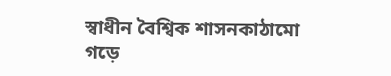স্বাধীন বৈশ্বিক শাসনকাঠামো গড়ে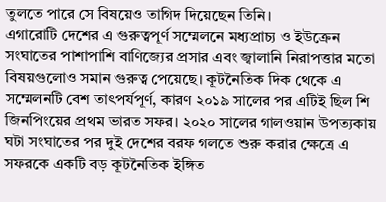তুলতে পারে সে বিষয়েও তাগিদ দিয়েছেন তিনি।
এগারোটি দেশের এ গুরুত্বপূর্ণ সম্মেলনে মধ্যপ্রাচ্য ও ইউক্রেন সংঘাতের পাশাপাশি বাণিজ্যের প্রসার এবং জ্বালানি নিরাপত্তার মতো বিষয়গুলোও সমান গুরুত্ব পেয়েছে। কূটনৈতিক দিক থেকে এ সম্মেলনটি বেশ তাৎপর্যপূর্ণ, কারণ ২০১৯ সালের পর এটিই ছিল শি জিনপিংয়ের প্রথম ভারত সফর। ২০২০ সালের গালওয়ান উপত্যকায় ঘটা সংঘাতের পর দুই দেশের বরফ গলতে শুরু করার ক্ষেত্রে এ সফরকে একটি বড় কূটনৈতিক ইঙ্গিত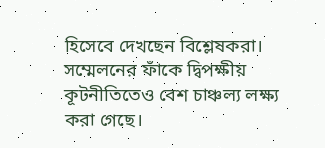হিসেবে দেখছেন বিশ্লেষকরা।
সম্মেলনের ফাঁকে দ্বিপক্ষীয় কূটনীতিতেও বেশ চাঞ্চল্য লক্ষ্য করা গেছে।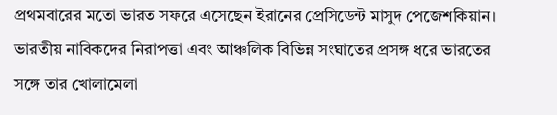প্রথমবারের মতো ভারত সফরে এসেছেন ইরানের প্রেসিডেন্ট মাসুদ পেজেশকিয়ান। ভারতীয় নাবিকদের নিরাপত্তা এবং আঞ্চলিক বিভিন্ন সংঘাতের প্রসঙ্গ ধরে ভারতের সঙ্গে তার খোলামেলা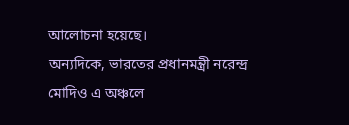আলোচনা হয়েছে।
অন্যদিকে, ভারতের প্রধানমন্ত্রী নরেন্দ্র মোদিও এ অঞ্চলে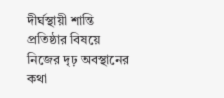দীর্ঘস্থায়ী শান্তি প্রতিষ্ঠার বিষয়ে নিজের দৃঢ় অবস্থানের কথা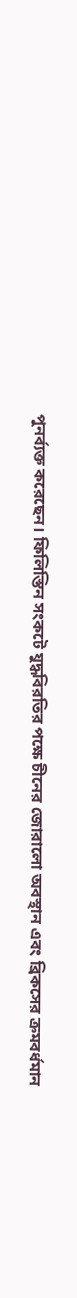পুনর্ব্যক্ত করেছেন। ফিলিস্তিন সংকটে যুদ্ধবিরতির পক্ষে চীনের জোরালো অবস্থান এবং ব্রিকসের ক্রমবর্ধমান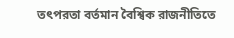তৎপরতা বর্তমান বৈশ্বিক রাজনীতিতে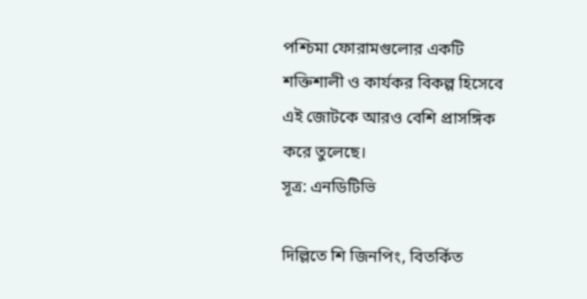পশ্চিমা ফোরামগুলোর একটি শক্তিশালী ও কার্যকর বিকল্প হিসেবে এই জোটকে আরও বেশি প্রাসঙ্গিক করে তুলেছে।
সূত্র: এনডিটিভি

দিল্লিতে শি জিনপিং, বিতর্কিত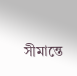সীমান্তে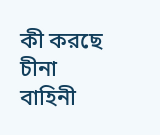কী করছে চীনা বাহিনী